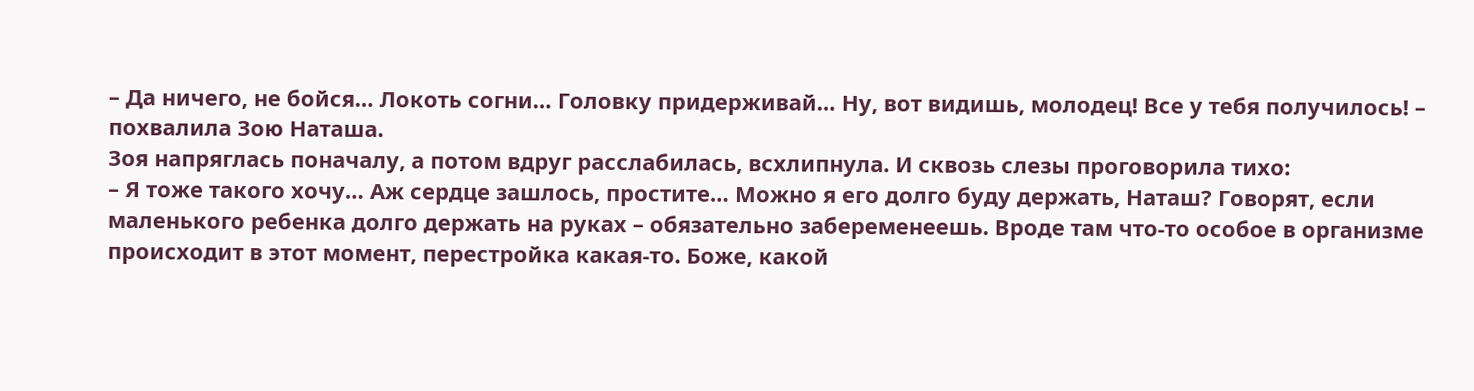– Да ничего, не бойся… Локоть согни… Головку придерживай… Ну, вот видишь, молодец! Все у тебя получилось! – похвалила Зою Наташа.
Зоя напряглась поначалу, а потом вдруг расслабилась, всхлипнула. И сквозь слезы проговорила тихо:
– Я тоже такого хочу… Аж сердце зашлось, простите… Можно я его долго буду держать, Наташ? Говорят, если маленького ребенка долго держать на руках – обязательно забеременеешь. Вроде там что-то особое в организме происходит в этот момент, перестройка какая-то. Боже, какой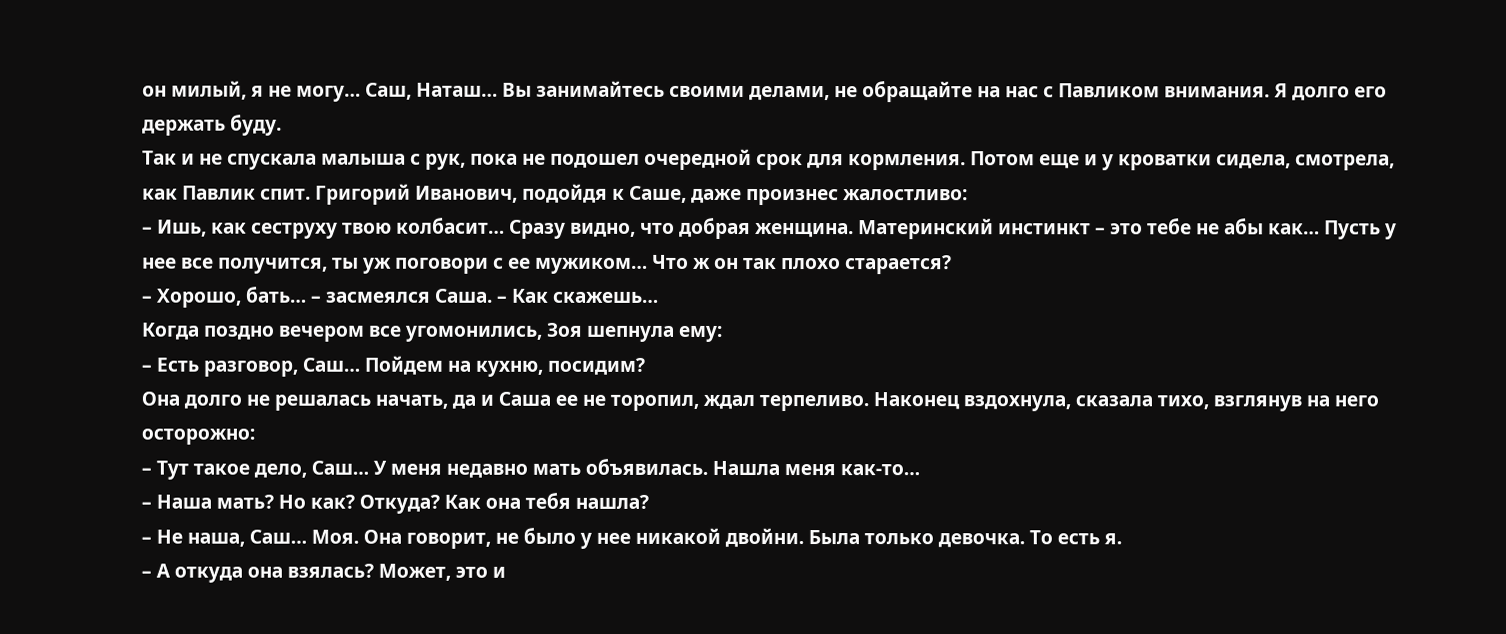он милый, я не могу… Саш, Наташ… Вы занимайтесь своими делами, не обращайте на нас с Павликом внимания. Я долго его держать буду.
Так и не спускала малыша с рук, пока не подошел очередной срок для кормления. Потом еще и у кроватки сидела, смотрела, как Павлик спит. Григорий Иванович, подойдя к Саше, даже произнес жалостливо:
– Ишь, как сеструху твою колбасит… Сразу видно, что добрая женщина. Материнский инстинкт – это тебе не абы как… Пусть у нее все получится, ты уж поговори с ее мужиком… Что ж он так плохо старается?
– Хорошо, бать… – засмеялся Саша. – Как скажешь…
Когда поздно вечером все угомонились, Зоя шепнула ему:
– Есть разговор, Саш… Пойдем на кухню, посидим?
Она долго не решалась начать, да и Саша ее не торопил, ждал терпеливо. Наконец вздохнула, сказала тихо, взглянув на него осторожно:
– Тут такое дело, Саш… У меня недавно мать объявилась. Нашла меня как-то…
– Наша мать? Но как? Откуда? Как она тебя нашла?
– Не наша, Саш… Моя. Она говорит, не было у нее никакой двойни. Была только девочка. То есть я.
– А откуда она взялась? Может, это и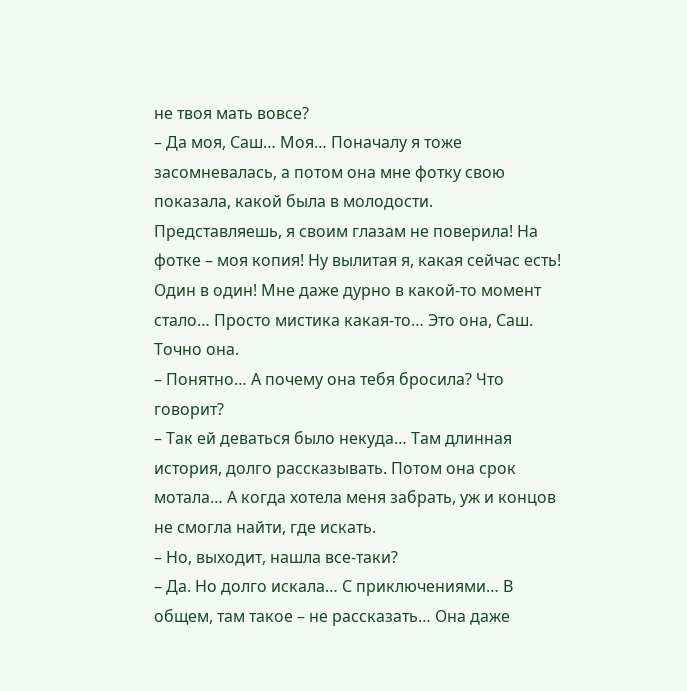не твоя мать вовсе?
– Да моя, Саш… Моя… Поначалу я тоже засомневалась, а потом она мне фотку свою показала, какой была в молодости. Представляешь, я своим глазам не поверила! На фотке – моя копия! Ну вылитая я, какая сейчас есть! Один в один! Мне даже дурно в какой-то момент стало… Просто мистика какая-то… Это она, Саш. Точно она.
– Понятно… А почему она тебя бросила? Что говорит?
– Так ей деваться было некуда… Там длинная история, долго рассказывать. Потом она срок мотала… А когда хотела меня забрать, уж и концов не смогла найти, где искать.
– Но, выходит, нашла все-таки?
– Да. Но долго искала… С приключениями… В общем, там такое – не рассказать… Она даже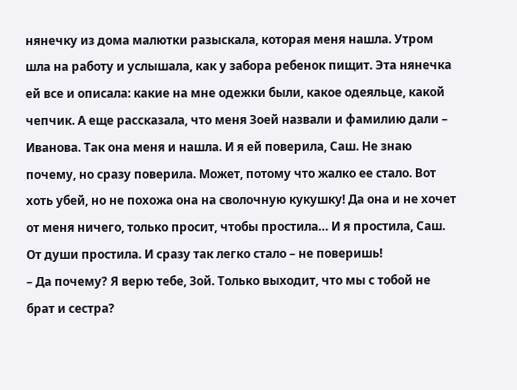нянечку из дома малютки разыскала, которая меня нашла. Утром шла на работу и услышала, как у забора ребенок пищит. Эта нянечка ей все и описала: какие на мне одежки были, какое одеяльце, какой чепчик. А еще рассказала, что меня Зоей назвали и фамилию дали – Иванова. Так она меня и нашла. И я ей поверила, Саш. Не знаю почему, но сразу поверила. Может, потому что жалко ее стало. Вот хоть убей, но не похожа она на сволочную кукушку! Да она и не хочет от меня ничего, только просит, чтобы простила… И я простила, Саш. От души простила. И сразу так легко стало – не поверишь!
– Да почему? Я верю тебе, Зой. Только выходит, что мы с тобой не брат и сестра?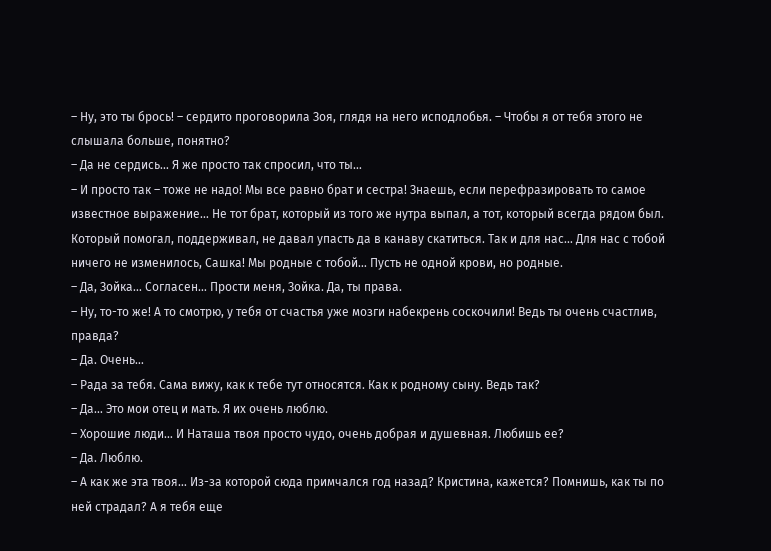– Ну, это ты брось! – сердито проговорила Зоя, глядя на него исподлобья. – Чтобы я от тебя этого не слышала больше, понятно?
– Да не сердись… Я же просто так спросил, что ты…
– И просто так – тоже не надо! Мы все равно брат и сестра! Знаешь, если перефразировать то самое известное выражение… Не тот брат, который из того же нутра выпал, а тот, который всегда рядом был. Который помогал, поддерживал, не давал упасть да в канаву скатиться. Так и для нас… Для нас с тобой ничего не изменилось, Сашка! Мы родные с тобой… Пусть не одной крови, но родные.
– Да, Зойка… Согласен… Прости меня, Зойка. Да, ты права.
– Ну, то-то же! А то смотрю, у тебя от счастья уже мозги набекрень соскочили! Ведь ты очень счастлив, правда?
– Да. Очень…
– Рада за тебя. Сама вижу, как к тебе тут относятся. Как к родному сыну. Ведь так?
– Да… Это мои отец и мать. Я их очень люблю.
– Хорошие люди… И Наташа твоя просто чудо, очень добрая и душевная. Любишь ее?
– Да. Люблю.
– А как же эта твоя… Из-за которой сюда примчался год назад? Кристина, кажется? Помнишь, как ты по ней страдал? А я тебя еще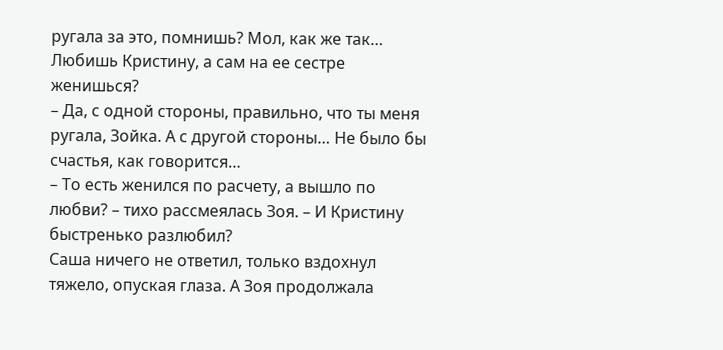ругала за это, помнишь? Мол, как же так… Любишь Кристину, а сам на ее сестре женишься?
– Да, с одной стороны, правильно, что ты меня ругала, Зойка. А с другой стороны… Не было бы счастья, как говорится…
– То есть женился по расчету, а вышло по любви? – тихо рассмеялась Зоя. – И Кристину быстренько разлюбил?
Саша ничего не ответил, только вздохнул тяжело, опуская глаза. А Зоя продолжала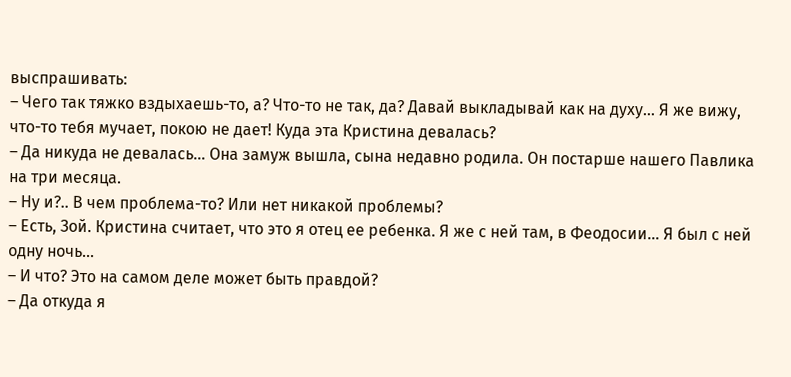выспрашивать:
– Чего так тяжко вздыхаешь-то, а? Что-то не так, да? Давай выкладывай как на духу… Я же вижу, что-то тебя мучает, покою не дает! Куда эта Кристина девалась?
– Да никуда не девалась… Она замуж вышла, сына недавно родила. Он постарше нашего Павлика на три месяца.
– Ну и?.. В чем проблема-то? Или нет никакой проблемы?
– Есть, Зой. Кристина считает, что это я отец ее ребенка. Я же с ней там, в Феодосии… Я был с ней одну ночь…
– И что? Это на самом деле может быть правдой?
– Да откуда я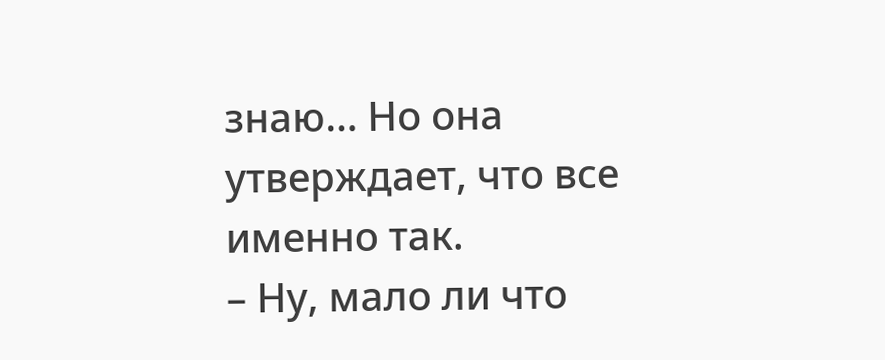знаю… Но она утверждает, что все именно так.
– Ну, мало ли что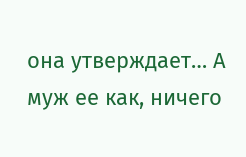она утверждает… А муж ее как, ничего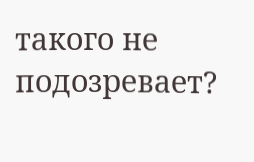такого не подозревает?